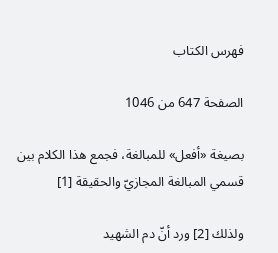فهرس الكتاب

الصفحة 647 من 1046

بصيغة «أفعل» للمبالغة، فجمع هذا الكلام بين قسمي المبالغة المجازيّ والحقيقة [1]

ولذلك [2] ورد أنّ دم الشهيد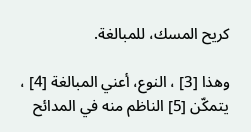كريح المسك، للمبالغة.

وهذا [3] ، النوع، أعني المبالغة [4] ، يتمكّن [5] الناظم منه في المدائح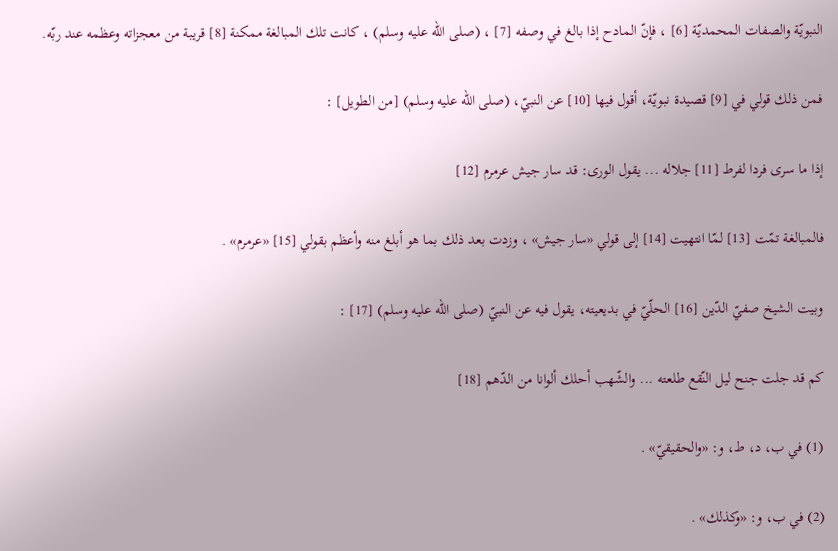النبويّة والصفات المحمديّة [6] ، فإنّ المادح إذا بالغ في وصفه [7] ، (صلى الله عليه وسلم) ، كانت تلك المبالغة ممكنة [8] قريبة من معجزاته وعظمه عند ربّه.

فمن ذلك قولي في [9] قصيدة نبويّة، أقول فيها [10] عن النبيّ، (صلى الله عليه وسلم) [من الطويل] :

إذا ما سرى فردا لفرط [11] جلاله ... يقول الورى: قد سار جيش عرمرم [12]

فالمبالغة تمّت [13] لمّا انتهيت [14] إلى قولي «سار جيش» ، وزدت بعد ذلك بما هو أبلغ منه وأعظم بقولي [15] «عرمرم» .

وبيت الشيخ صفيّ الدّين [16] الحلّيّ في بديعيته، يقول فيه عن النبيّ (صلى الله عليه وسلم) [17] :

كم قد جلت جنح ليل النّقع طلعته ... والشّهب أحلك ألوانا من الدّهم [18]

(1) في ب، د، ط، و: «والحقيقيّ» .

(2) في ب، و: «وكذلك» .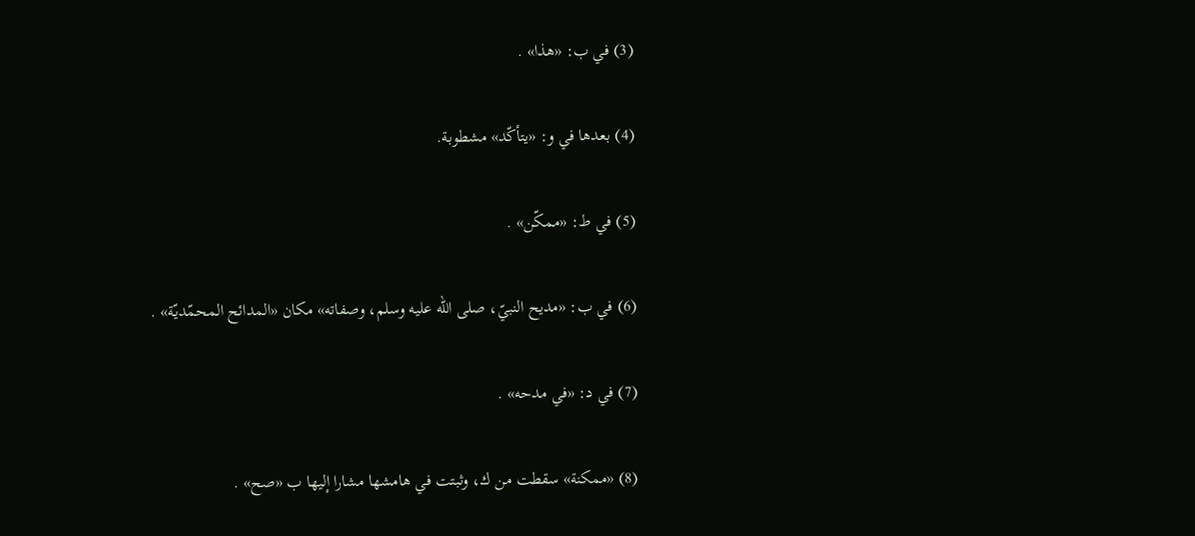(3) في ب: «هذا» .

(4) بعدها في و: «يتأكّد» مشطوبة.

(5) في ط: «ممكّن» .

(6) في ب: «مديح النبيّ، صلى الله عليه وسلم، وصفاته» مكان «المدائح المحمّديّة» .

(7) في د: «في مدحه» .

(8) «ممكنة» سقطت من ك، وثبتت في هامشها مشارا إليها ب «صح» .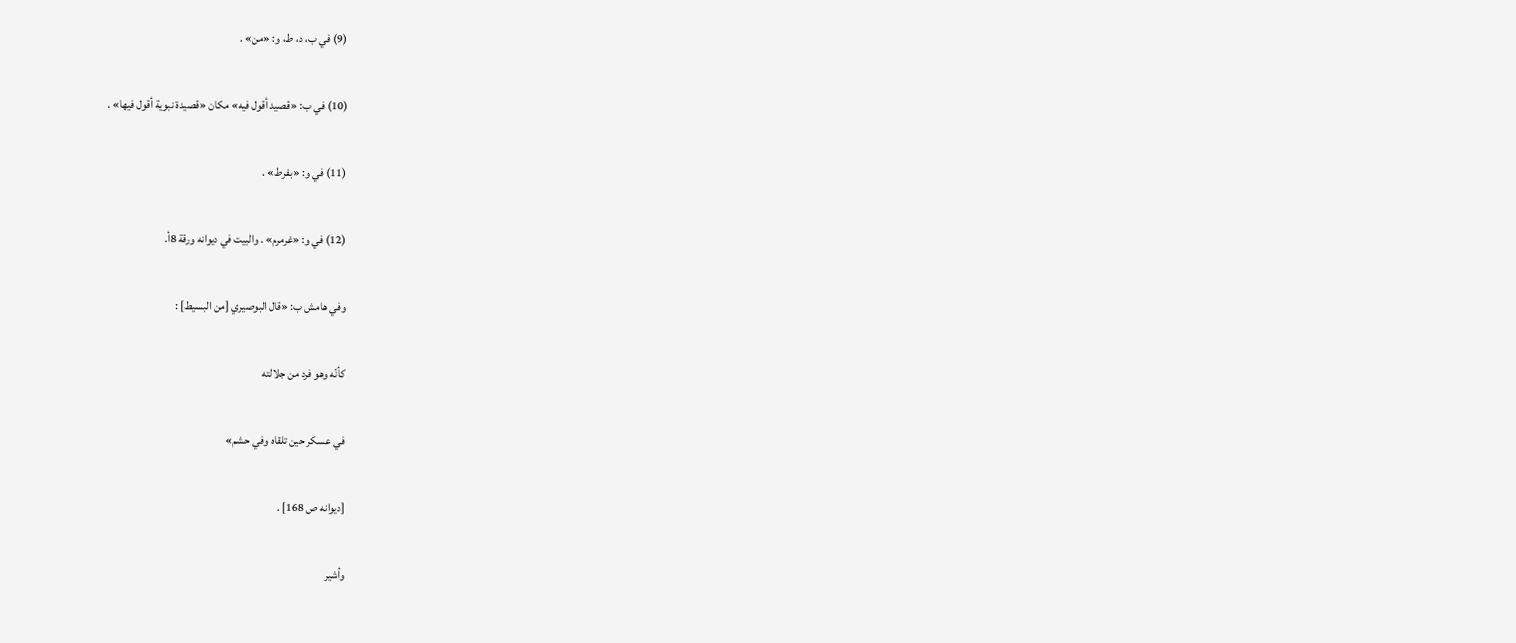(9) في ب، د، ط، و: «من» .

(10) في ب: «قصيد أقول فيه» مكان «قصيدة نبوية أقول فيها» .

(11) في و: «بفرط» .

(12) في و: «غرمرم» . والبيت في ديوانه ورقة 8أ.

وفي هامش ب: «قال البوصيري [من البسيط] :

كأنّه وهو فرد من جلالته

في عسكر حين تلقاه وفي حشم»

[ديوانه ص 168] .

وأشير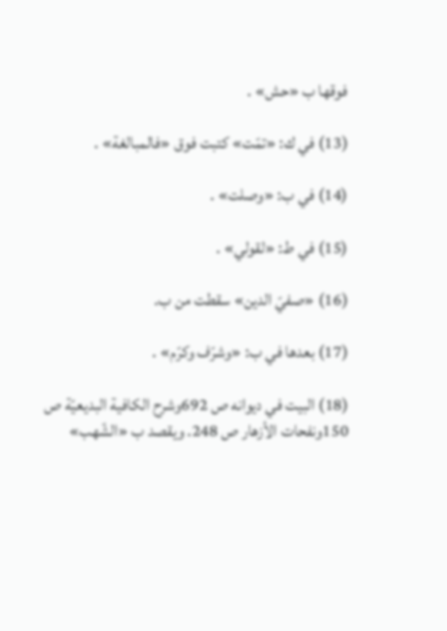فوقها ب «حش» .

(13) في ك: «تمّت» كتبت فوق «فالمبالغة» .

(14) في ب: «وصلت» .

(15) في ط: «لقولي» .

(16) «صفيّ الدين» سقطت من ب.

(17) بعدها في ب: «وشرّف وكرّم» .

(18) البيت في ديوانه ص 692وشرح الكافية البديعيّة ص 150ونفحات الأزهار ص 248. ويقصد ب «الشّهب»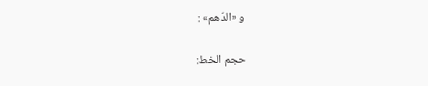و «الدّهم» :

حجم الخط: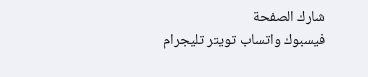شارك الصفحة
فيسبوك واتساب تويتر تليجرام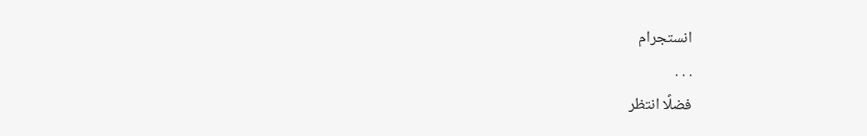انستجرام
. . .
فضلًا انتظر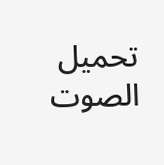تحميل الصوت